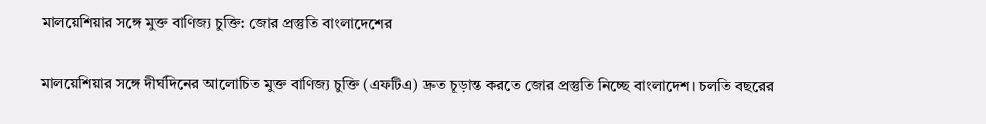মালয়েশিয়ার সঙ্গে মুক্ত বাণিজ্য চুক্তি: জোর প্রস্তুতি বাংলাদেশের

মালয়েশিয়ার সঙ্গে দীর্ঘদিনের আলোচিত মুক্ত বাণিজ্য চুক্তি (এফটিএ) দ্রুত চূড়ান্ত করতে জোর প্রস্তুতি নিচ্ছে বাংলাদেশ। চলতি বছরের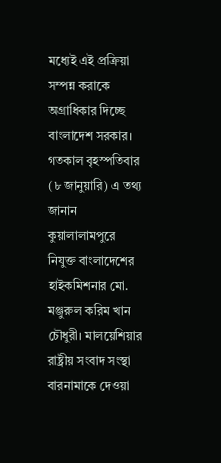মধ্যেই এই প্রক্রিয়া সম্পন্ন করাকে অগ্রাধিকার দিচ্ছে বাংলাদেশ সরকার। গতকাল বৃহস্পতিবার (৮ জানুয়ারি) এ তথ্য জানান কুয়ালালামপুরে নিযুক্ত বাংলাদেশের হাইকমিশনার মো. মঞ্জুরুল করিম খান চৌধুরী। মালয়েশিয়ার রাষ্ট্রীয় সংবাদ সংস্থা বারনামাকে দেওয়া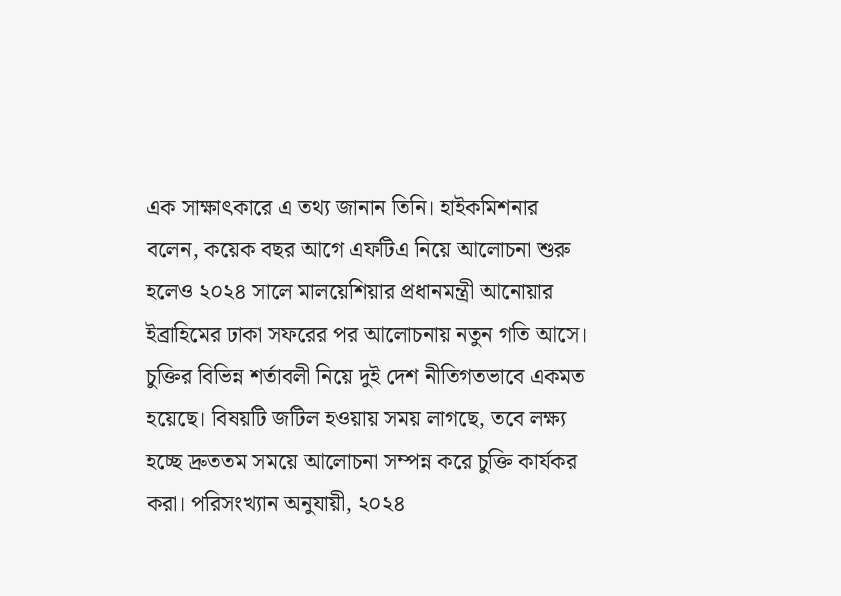এক সাক্ষাৎকারে এ তথ্য জানান তিনি। হাইকমিশনার বলেন, কয়েক বছর আগে এফটিএ নিয়ে আলোচনা শুরু হলেও ২০২৪ সালে মালয়েশিয়ার প্রধানমন্ত্রী আনোয়ার ইব্রাহিমের ঢাকা সফরের পর আলোচনায় নতুন গতি আসে। চুক্তির বিভিন্ন শর্তাবলী নিয়ে দুই দেশ নীতিগতভাবে একমত হয়েছে। বিষয়টি জটিল হওয়ায় সময় লাগছে, তবে লক্ষ্য হচ্ছে দ্রুততম সময়ে আলোচনা সম্পন্ন করে চুক্তি কার্যকর করা। পরিসংখ্যান অনুযায়ী, ২০২৪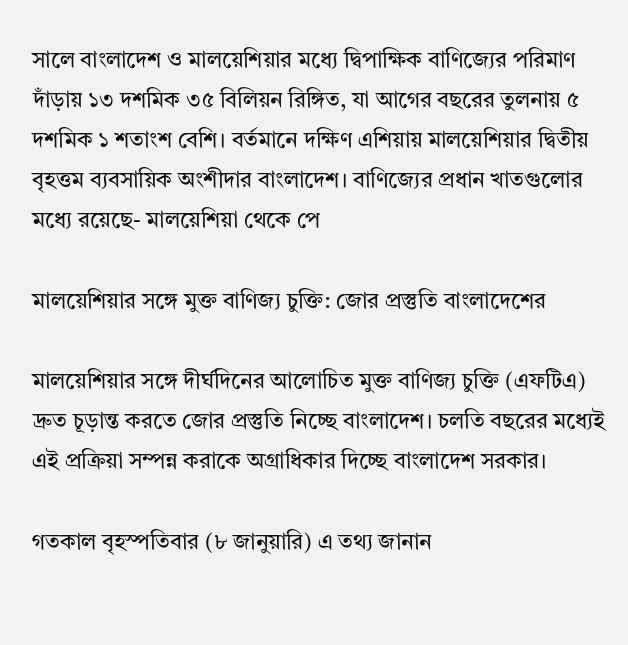সালে বাংলাদেশ ও মালয়েশিয়ার মধ্যে দ্বিপাক্ষিক বাণিজ্যের পরিমাণ দাঁড়ায় ১৩ দশমিক ৩৫ বিলিয়ন রিঙ্গিত, যা আগের বছরের তুলনায় ৫ দশমিক ১ শতাংশ বেশি। বর্তমানে দক্ষিণ এশিয়ায় মালয়েশিয়ার দ্বিতীয় বৃহত্তম ব্যবসায়িক অংশীদার বাংলাদেশ। বাণিজ্যের প্রধান খাতগুলোর মধ্যে রয়েছে- মালয়েশিয়া থেকে পে

মালয়েশিয়ার সঙ্গে মুক্ত বাণিজ্য চুক্তি: জোর প্রস্তুতি বাংলাদেশের

মালয়েশিয়ার সঙ্গে দীর্ঘদিনের আলোচিত মুক্ত বাণিজ্য চুক্তি (এফটিএ) দ্রুত চূড়ান্ত করতে জোর প্রস্তুতি নিচ্ছে বাংলাদেশ। চলতি বছরের মধ্যেই এই প্রক্রিয়া সম্পন্ন করাকে অগ্রাধিকার দিচ্ছে বাংলাদেশ সরকার।

গতকাল বৃহস্পতিবার (৮ জানুয়ারি) এ তথ্য জানান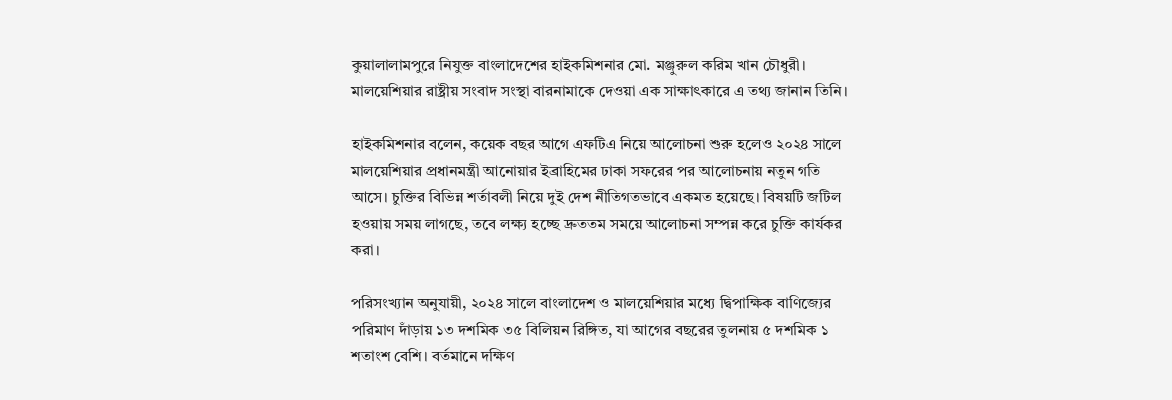কুয়ালালামপুরে নিযুক্ত বাংলাদেশের হাইকমিশনার মো. মঞ্জুরুল করিম খান চৌধুরী। মালয়েশিয়ার রাষ্ট্রীয় সংবাদ সংস্থা বারনামাকে দেওয়া এক সাক্ষাৎকারে এ তথ্য জানান তিনি।

হাইকমিশনার বলেন, কয়েক বছর আগে এফটিএ নিয়ে আলোচনা শুরু হলেও ২০২৪ সালে মালয়েশিয়ার প্রধানমন্ত্রী আনোয়ার ইব্রাহিমের ঢাকা সফরের পর আলোচনায় নতুন গতি আসে। চুক্তির বিভিন্ন শর্তাবলী নিয়ে দুই দেশ নীতিগতভাবে একমত হয়েছে। বিষয়টি জটিল হওয়ায় সময় লাগছে, তবে লক্ষ্য হচ্ছে দ্রুততম সময়ে আলোচনা সম্পন্ন করে চুক্তি কার্যকর করা।

পরিসংখ্যান অনুযায়ী, ২০২৪ সালে বাংলাদেশ ও মালয়েশিয়ার মধ্যে দ্বিপাক্ষিক বাণিজ্যের পরিমাণ দাঁড়ায় ১৩ দশমিক ৩৫ বিলিয়ন রিঙ্গিত, যা আগের বছরের তুলনায় ৫ দশমিক ১ শতাংশ বেশি। বর্তমানে দক্ষিণ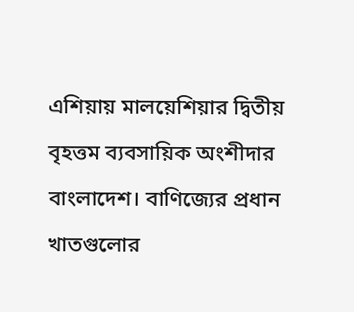এশিয়ায় মালয়েশিয়ার দ্বিতীয় বৃহত্তম ব্যবসায়িক অংশীদার বাংলাদেশ। বাণিজ্যের প্রধান খাতগুলোর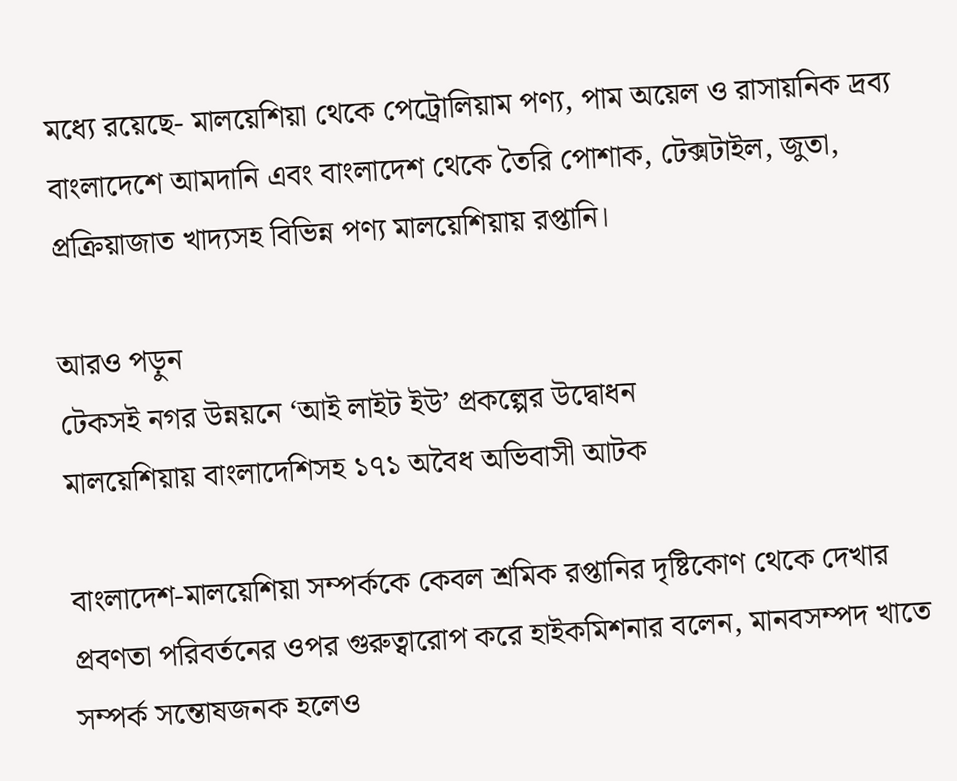মধ্যে রয়েছে- মালয়েশিয়া থেকে পেট্রোলিয়াম পণ্য, পাম অয়েল ও রাসায়নিক দ্রব্য বাংলাদেশে আমদানি এবং বাংলাদেশ থেকে তৈরি পোশাক, টেক্সটাইল, জুতা, প্রক্রিয়াজাত খাদ্যসহ বিভিন্ন পণ্য মালয়েশিয়ায় রপ্তানি।

আরও পড়ুন
টেকসই নগর উন্নয়নে ‘আই লাইট ইউ’ প্রকল্পের উদ্বোধন
মালয়েশিয়ায় বাংলাদেশিসহ ১৭১ অবৈধ অভিবাসী আটক

বাংলাদেশ-মালয়েশিয়া সম্পর্ককে কেবল শ্রমিক রপ্তানির দৃষ্টিকোণ থেকে দেখার প্রবণতা পরিবর্তনের ওপর গুরুত্বারোপ করে হাইকমিশনার বলেন, মানবসম্পদ খাতে সম্পর্ক সন্তোষজনক হলেও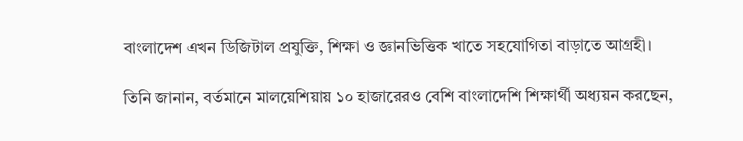বাংলাদেশ এখন ডিজিটাল প্রযুক্তি, শিক্ষা ও জ্ঞানভিত্তিক খাতে সহযোগিতা বাড়াতে আগ্রহী।

তিনি জানান, বর্তমানে মালয়েশিয়ায় ১০ হাজারেরও বেশি বাংলাদেশি শিক্ষার্থী অধ্যয়ন করছেন,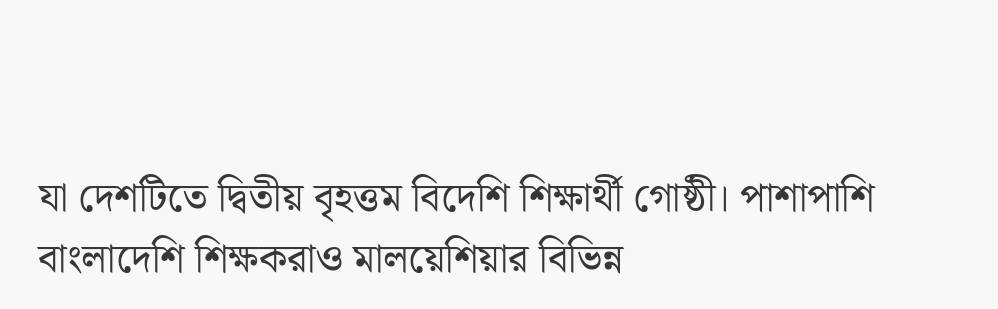যা দেশটিতে দ্বিতীয় বৃহত্তম বিদেশি শিক্ষার্থী গোষ্ঠী। পাশাপাশি বাংলাদেশি শিক্ষকরাও মালয়েশিয়ার বিভিন্ন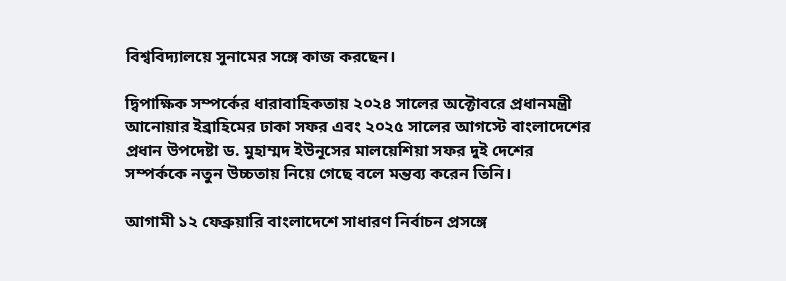বিশ্ববিদ্যালয়ে সুনামের সঙ্গে কাজ করছেন।

দ্বিপাক্ষিক সম্পর্কের ধারাবাহিকতায় ২০২৪ সালের অক্টোবরে প্রধানমন্ত্রী আনোয়ার ইব্রাহিমের ঢাকা সফর এবং ২০২৫ সালের আগস্টে বাংলাদেশের প্রধান উপদেষ্টা ড. মুহাম্মদ ইউনূসের মালয়েশিয়া সফর দুই দেশের সম্পর্ককে নতুন উচ্চতায় নিয়ে গেছে বলে মন্তব্য করেন তিনি।

আগামী ১২ ফেব্রুয়ারি বাংলাদেশে সাধারণ নির্বাচন প্রসঙ্গে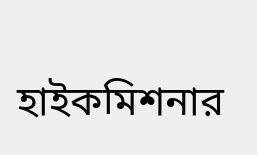হাইকমিশনার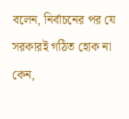বলেন, নির্বাচনের পর যে সরকারই গঠিত হোক না কেন,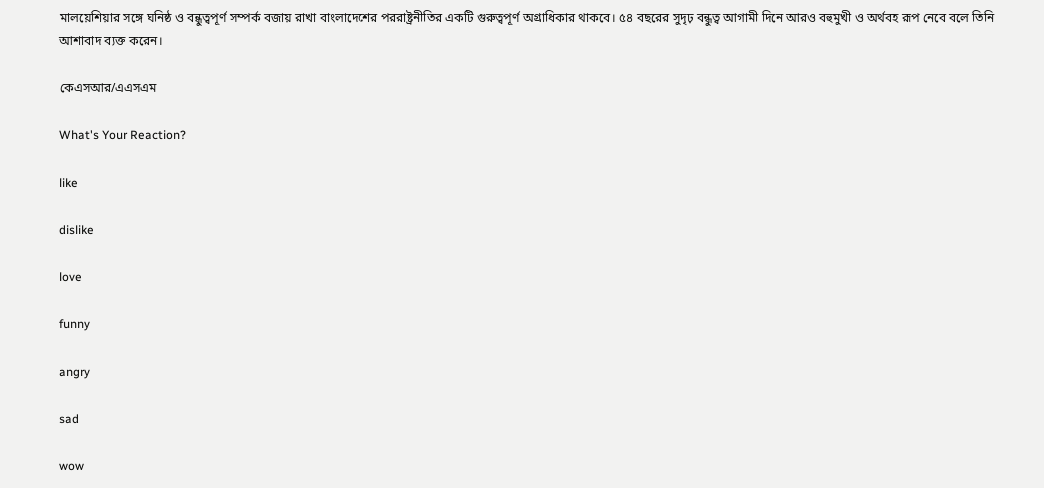মালয়েশিয়ার সঙ্গে ঘনিষ্ঠ ও বন্ধুত্বপূর্ণ সম্পর্ক বজায় রাখা বাংলাদেশের পররাষ্ট্রনীতির একটি গুরুত্বপূর্ণ অগ্রাধিকার থাকবে। ৫৪ বছরের সুদৃঢ় বন্ধুত্ব আগামী দিনে আরও বহুমুখী ও অর্থবহ রূপ নেবে বলে তিনি আশাবাদ ব্যক্ত করেন।

কেএসআর/এএসএম

What's Your Reaction?

like

dislike

love

funny

angry

sad

wow